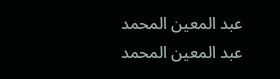عبد المعين المحمد
عبد المعين المحمد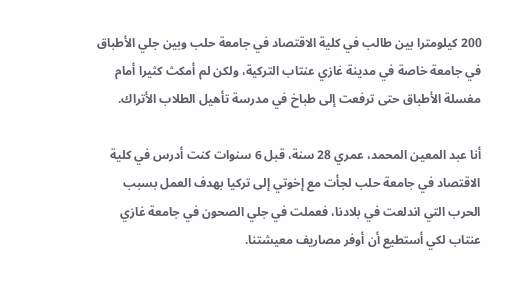200 كيلومترا بين طالب في كلية الاقتصاد في جامعة حلب وبين جلي الأطباق في جامعة خاصة في مدينة غازي عنتاب التركية، ولكن لم أمكث كثيرا أمام مغسلة الأطباق حتى ترفعت إلى طباخ في مدرسة تأهيل الطلاب الأتراك.

أنا عبد المعين المحمد، عمري 28 سنة، قبل 6 سنوات كنت أدرس في كلية الاقتصاد في جامعة حلب لجأت مع إخوتي إلى تركيا بهدف العمل بسبب الحرب التي اندلعت في بلادنا، فعملت في جلي الصحون في جامعة غازي عنتاب لكي أستطيع أن أوفر مصاريف معيشتنا.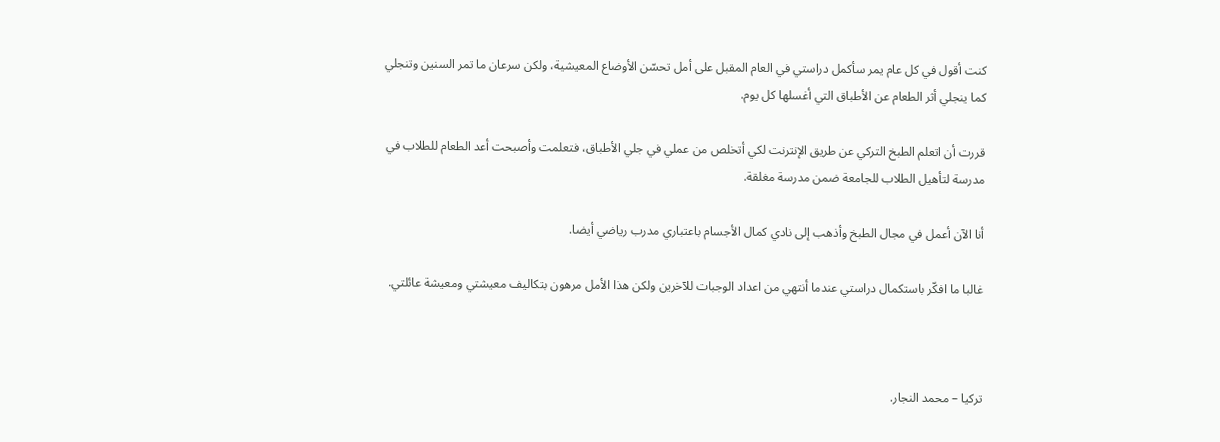كنت أقول في كل عام يمر سأكمل دراستي في العام المقبل على أمل تحسّن الأوضاع المعيشية، ولكن سرعان ما تمر السنين وتنجلي كما ينجلي أثر الطعام عن الأطباق التي أغسلها كل يوم.

قررت أن اتعلم الطبخ التركي عن طريق الإنترنت لكي أتخلص من عملي في جلي الأطباق، فتعلمت وأصبحت أعد الطعام للطلاب في مدرسة لتأهيل الطلاب للجامعة ضمن مدرسة مغلقة.

أنا الآن أعمل في مجال الطبخ وأذهب إلى نادي كمال الأجسام باعتباري مدرب رياضي أيضا.

غالبا ما افكّر باستكمال دراستي عندما أنتهي من اعداد الوجبات للآخرين ولكن هذا الأمل مرهون بتكاليف معيشتي ومعيشة عائلتي.



تركيا – محمد النجار.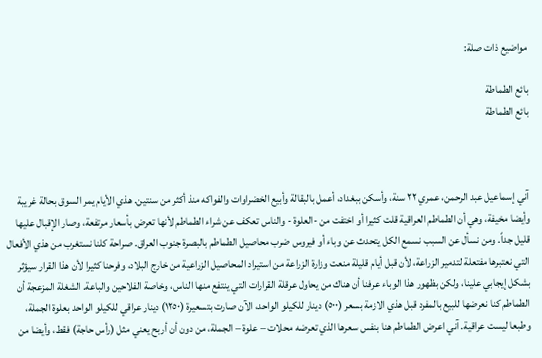مواضيع ذات صلة:

بائع الطماطة
بائع الطماطة



آني إسماعيل عبد الرحمن، عمري ٢٢ سنة، وأسكن ببغداد، أعمل بالبقالة وأبيع الخضراوات والفواكه منذ أكثر من سنتين. هذي الأيام يمر السوق بحالة غريبة وأيضا مخيفة، وهي أن الطماطم العراقية قلت كثيرا أو اختفت من -العلوة - والناس تعكف عن شراء الطماطم لأنها تعرض بأسعار مرتفعة، وصار الإقبال عليها قليل جداً. ومن نسأل عن السبب نسمع الكل يتحدث عن وباء أو فيروس ضرب محاصيل الطماطم بالبصرة جنوب العراق. صراحة كلنا نستغرب من هذي الأفعال التي نعتبرها مفتعلة لتدمير الزراعة، لأن قبل أيام قليلة منعت وزارة الزراعة من استيراد المحاصيل الزراعية من خارج البلاد، وفرحنا كثيرا لأن هذا القرار سيؤثر بشكل إيجابي علينا، ولكن بظهور هذا الوباء عرفنا أن هناك من يحاول عرقلة القرارات التي ينتفع منها الناس، وخاصة الفلاحين والباعة. الشغلة المزعجة أن الطماطم كنا نعرضها للبيع بالمفرد قبل هذي الازمة بسعر (٥٠٠) دينار للكيلو الواحد، الآن صارت بتسعيرة (١٢٥٠) دينار عراقي للكيلو الواحد بعلوة الجملة، وطبعا ليست عراقية. آني اعرض الطماطم هنا بنفس سعرها الذي تعرضه محلات – علوة – الجملة، من دون أن أربح يعني مثل (رأس حاجة) فقط، وأيضا من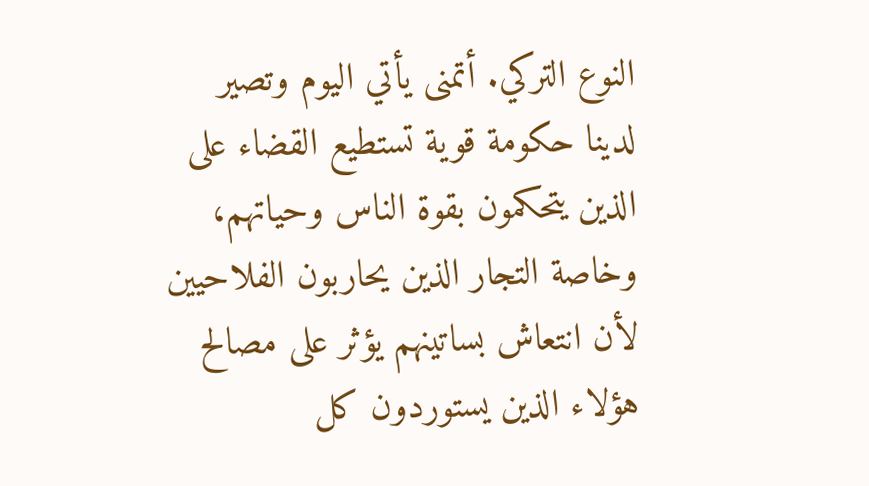النوع التركي. أتمنى يأتي اليوم وتصير لدينا حكومة قوية تستطيع القضاء على الذين يتحكمون بقوة الناس وحياتهم، وخاصة التجار الذين يحاربون الفلاحيين لأن انتعاش بساتينهم يؤثر على مصالح هؤلاء الذين يستوردون كل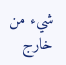شيء من خارج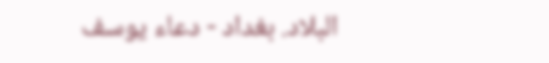البلاد. بغداد - دعاء يوسف